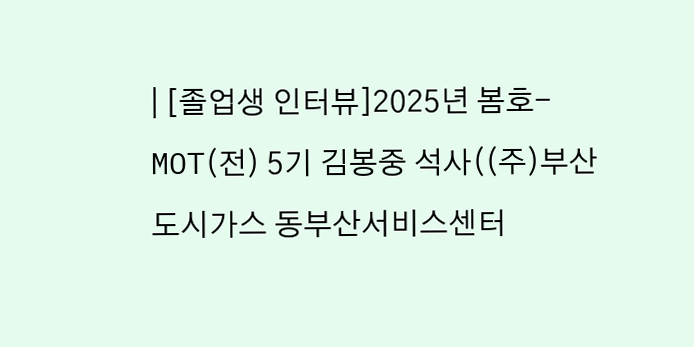| [졸업생 인터뷰]2025년 봄호- MOT(전) 5기 김봉중 석사((주)부산도시가스 동부산서비스센터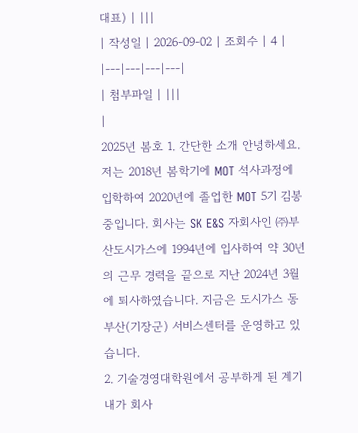대표) | |||
| 작성일 | 2026-09-02 | 조회수 | 4 |
|---|---|---|---|
| 첨부파일 | |||
|
2025년 봄호 1. 간단한 소개 안녕하세요. 저는 2018년 봄학기에 MOT 석사과정에 입학하여 2020년에 졸업한 MOT 5기 김봉중입니다. 회사는 SK E&S 자회사인 ㈜부산도시가스에 1994년에 입사하여 약 30년의 근무 경력을 끝으로 지난 2024년 3월에 퇴사하였습니다. 지금은 도시가스 동부산(기장군) 서비스센터를 운영하고 있습니다.
2. 기술경영대학원에서 공부하게 된 계기 내가 회사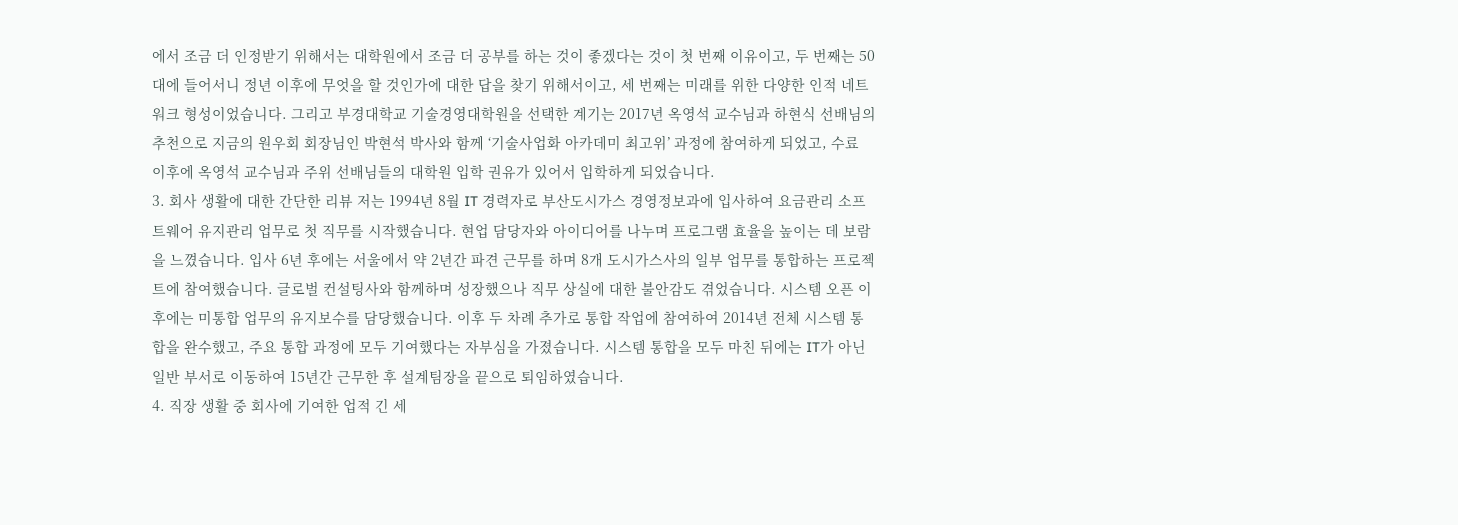에서 조금 더 인정받기 위해서는 대학원에서 조금 더 공부를 하는 것이 좋겠다는 것이 첫 번째 이유이고, 두 번째는 50대에 들어서니 정년 이후에 무엇을 할 것인가에 대한 답을 찾기 위해서이고, 세 번째는 미래를 위한 다양한 인적 네트워크 형성이었습니다. 그리고 부경대학교 기술경영대학원을 선택한 계기는 2017년 옥영석 교수님과 하현식 선배님의 추천으로 지금의 원우회 회장님인 박현석 박사와 함께 ‘기술사업화 아카데미 최고위’ 과정에 참여하게 되었고, 수료 이후에 옥영석 교수님과 주위 선배님들의 대학원 입학 권유가 있어서 입학하게 되었습니다.
3. 회사 생활에 대한 간단한 리뷰 저는 1994년 8월 IT 경력자로 부산도시가스 경영정보과에 입사하여 요금관리 소프트웨어 유지관리 업무로 첫 직무를 시작했습니다. 현업 담당자와 아이디어를 나누며 프로그램 효율을 높이는 데 보람을 느꼈습니다. 입사 6년 후에는 서울에서 약 2년간 파견 근무를 하며 8개 도시가스사의 일부 업무를 통합하는 프로젝트에 참여했습니다. 글로벌 컨설팅사와 함께하며 성장했으나 직무 상실에 대한 불안감도 겪었습니다. 시스템 오픈 이후에는 미통합 업무의 유지보수를 담당했습니다. 이후 두 차례 추가로 통합 작업에 참여하여 2014년 전체 시스템 통합을 완수했고, 주요 통합 과정에 모두 기여했다는 자부심을 가졌습니다. 시스템 통합을 모두 마친 뒤에는 IT가 아닌 일반 부서로 이동하여 15년간 근무한 후 설계팀장을 끝으로 퇴임하였습니다.
4. 직장 생활 중 회사에 기여한 업적 긴 세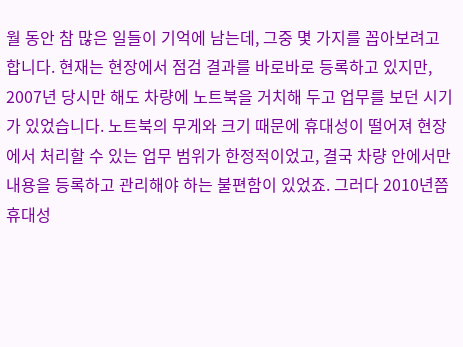월 동안 참 많은 일들이 기억에 남는데, 그중 몇 가지를 꼽아보려고 합니다. 현재는 현장에서 점검 결과를 바로바로 등록하고 있지만, 2007년 당시만 해도 차량에 노트북을 거치해 두고 업무를 보던 시기가 있었습니다. 노트북의 무게와 크기 때문에 휴대성이 떨어져 현장에서 처리할 수 있는 업무 범위가 한정적이었고, 결국 차량 안에서만 내용을 등록하고 관리해야 하는 불편함이 있었죠. 그러다 2010년쯤 휴대성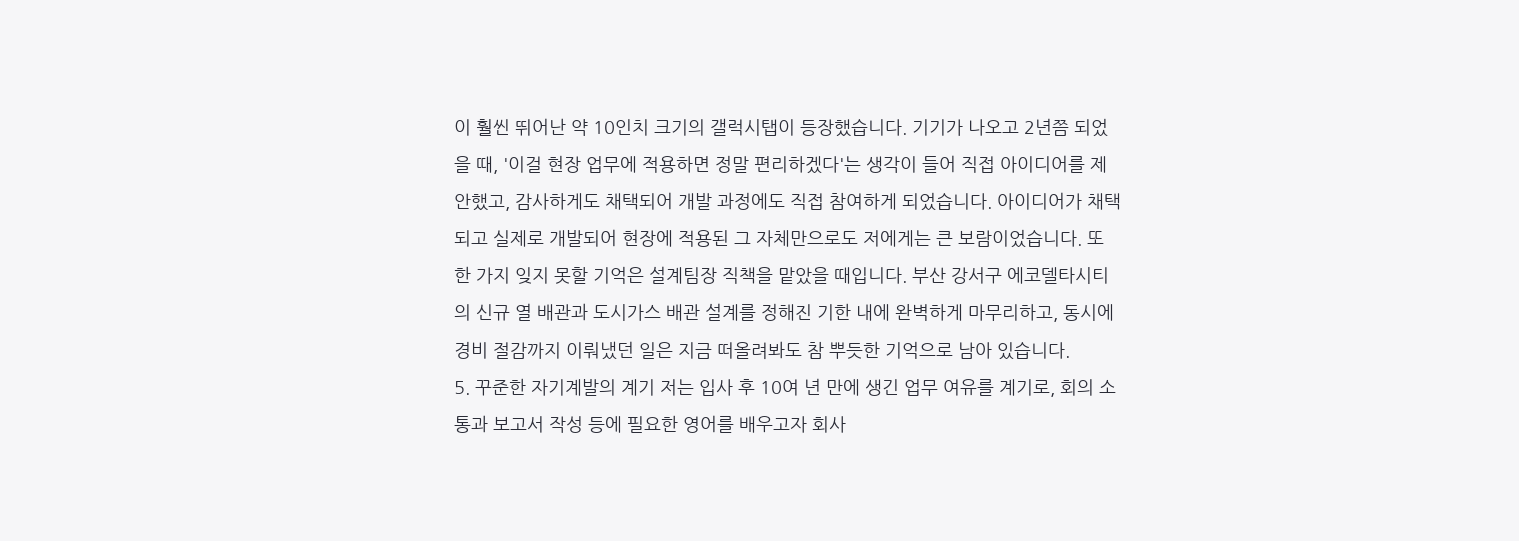이 훨씬 뛰어난 약 10인치 크기의 갤럭시탭이 등장했습니다. 기기가 나오고 2년쯤 되었을 때, '이걸 현장 업무에 적용하면 정말 편리하겠다'는 생각이 들어 직접 아이디어를 제안했고, 감사하게도 채택되어 개발 과정에도 직접 참여하게 되었습니다. 아이디어가 채택되고 실제로 개발되어 현장에 적용된 그 자체만으로도 저에게는 큰 보람이었습니다. 또 한 가지 잊지 못할 기억은 설계팀장 직책을 맡았을 때입니다. 부산 강서구 에코델타시티의 신규 열 배관과 도시가스 배관 설계를 정해진 기한 내에 완벽하게 마무리하고, 동시에 경비 절감까지 이뤄냈던 일은 지금 떠올려봐도 참 뿌듯한 기억으로 남아 있습니다.
5. 꾸준한 자기계발의 계기 저는 입사 후 10여 년 만에 생긴 업무 여유를 계기로, 회의 소통과 보고서 작성 등에 필요한 영어를 배우고자 회사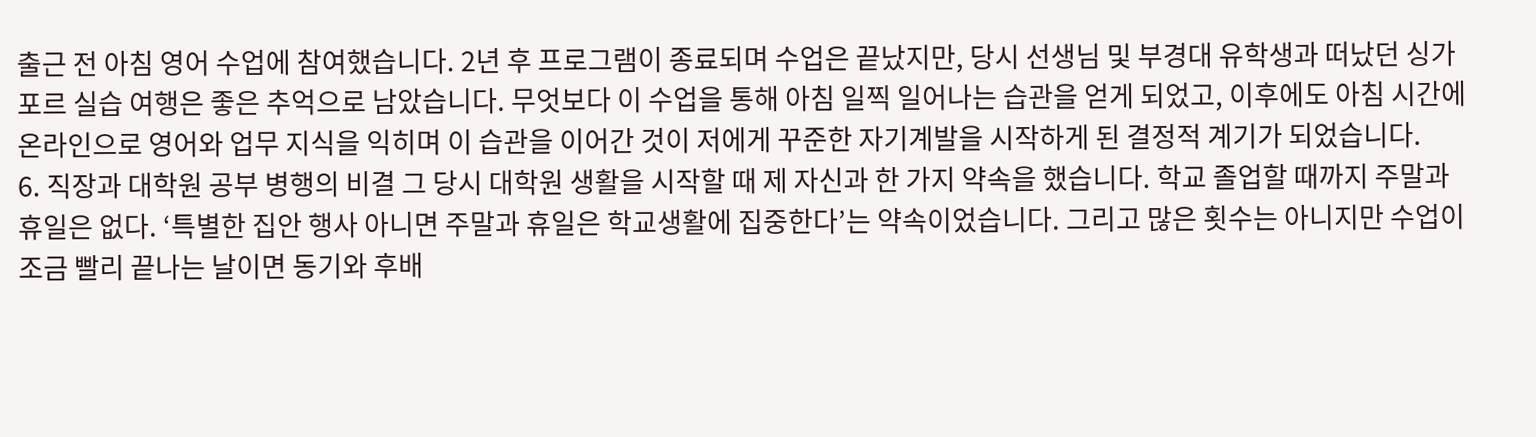출근 전 아침 영어 수업에 참여했습니다. 2년 후 프로그램이 종료되며 수업은 끝났지만, 당시 선생님 및 부경대 유학생과 떠났던 싱가포르 실습 여행은 좋은 추억으로 남았습니다. 무엇보다 이 수업을 통해 아침 일찍 일어나는 습관을 얻게 되었고, 이후에도 아침 시간에 온라인으로 영어와 업무 지식을 익히며 이 습관을 이어간 것이 저에게 꾸준한 자기계발을 시작하게 된 결정적 계기가 되었습니다.
6. 직장과 대학원 공부 병행의 비결 그 당시 대학원 생활을 시작할 때 제 자신과 한 가지 약속을 했습니다. 학교 졸업할 때까지 주말과 휴일은 없다. ‘특별한 집안 행사 아니면 주말과 휴일은 학교생활에 집중한다’는 약속이었습니다. 그리고 많은 횟수는 아니지만 수업이 조금 빨리 끝나는 날이면 동기와 후배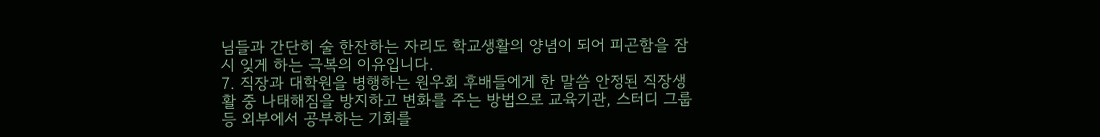님들과 간단히 술 한잔하는 자리도 학교생활의 양념이 되어 피곤함을 잠시 잊게 하는 극복의 이유입니다.
7. 직장과 대학원을 병행하는 원우회 후배들에게 한 말씀 안정된 직장생활 중 나태해짐을 방지하고 변화를 주는 방법으로 교육기관, 스터디 그룹 등 외부에서 공부하는 기회를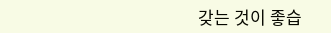갖는 것이 좋습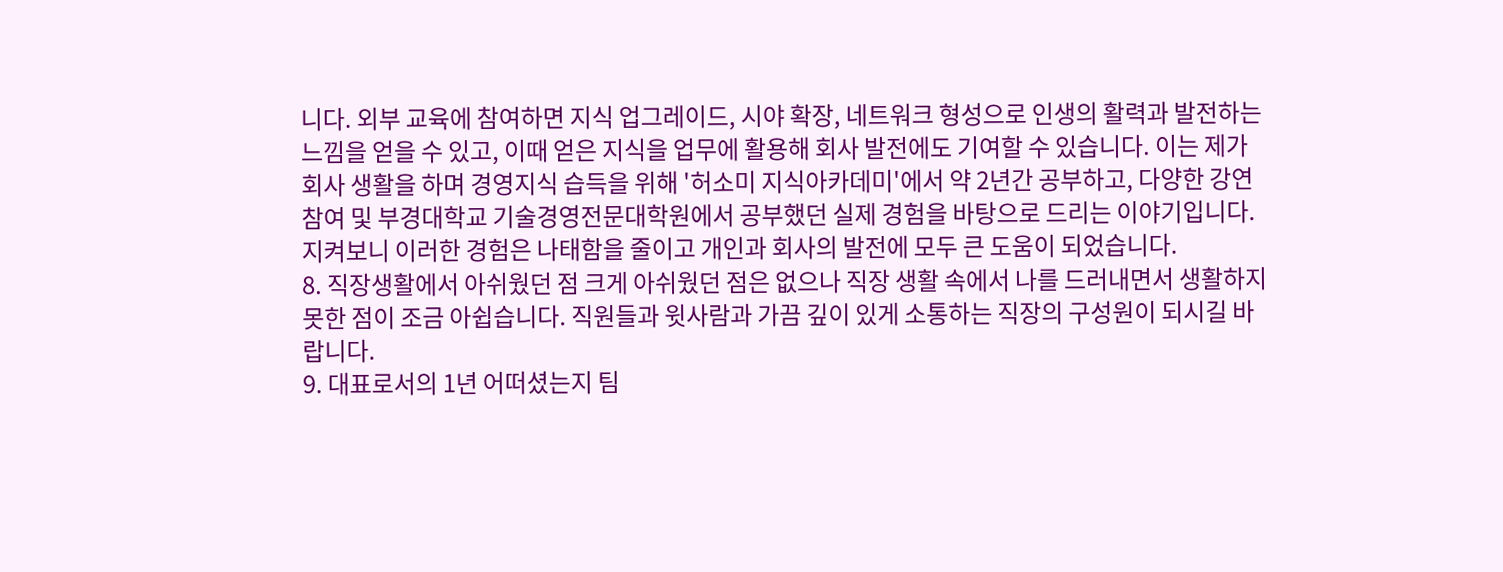니다. 외부 교육에 참여하면 지식 업그레이드, 시야 확장, 네트워크 형성으로 인생의 활력과 발전하는 느낌을 얻을 수 있고, 이때 얻은 지식을 업무에 활용해 회사 발전에도 기여할 수 있습니다. 이는 제가 회사 생활을 하며 경영지식 습득을 위해 '허소미 지식아카데미'에서 약 2년간 공부하고, 다양한 강연 참여 및 부경대학교 기술경영전문대학원에서 공부했던 실제 경험을 바탕으로 드리는 이야기입니다. 지켜보니 이러한 경험은 나태함을 줄이고 개인과 회사의 발전에 모두 큰 도움이 되었습니다.
8. 직장생활에서 아쉬웠던 점 크게 아쉬웠던 점은 없으나 직장 생활 속에서 나를 드러내면서 생활하지 못한 점이 조금 아쉽습니다. 직원들과 윗사람과 가끔 깊이 있게 소통하는 직장의 구성원이 되시길 바랍니다.
9. 대표로서의 1년 어떠셨는지 팀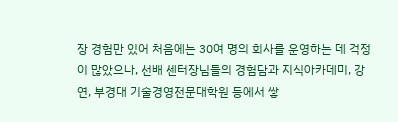장 경험만 있어 처음에는 30여 명의 회사를 운영하는 데 걱정이 많았으나, 선배 센터장님들의 경험담과 지식아카데미, 강연, 부경대 기술경영전문대학원 등에서 쌓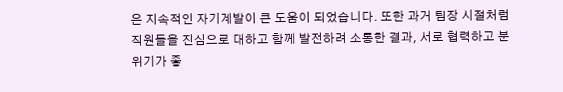은 지속적인 자기계발이 큰 도움이 되었습니다. 또한 과거 팀장 시절처럼 직원들을 진심으로 대하고 함께 발전하려 소통한 결과, 서로 협력하고 분위기가 좋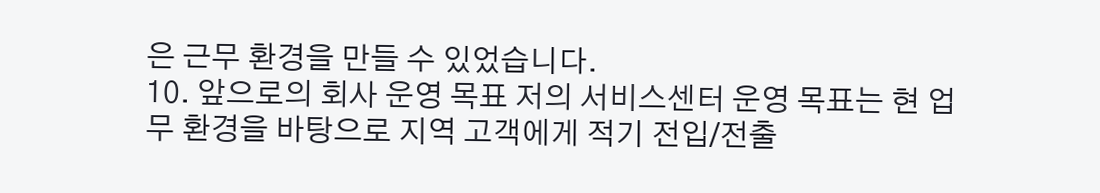은 근무 환경을 만들 수 있었습니다.
10. 앞으로의 회사 운영 목표 저의 서비스센터 운영 목표는 현 업무 환경을 바탕으로 지역 고객에게 적기 전입/전출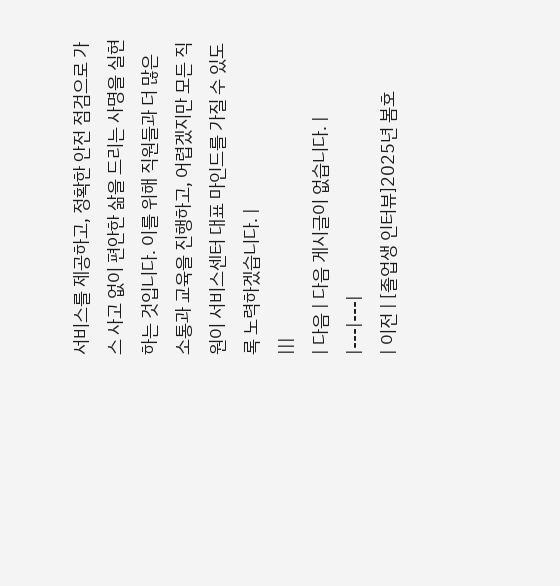서비스를 제공하고, 정확한 안전 점검으로 가스 사고 없이 편안한 삶을 드리는 사명을 실현하는 것입니다. 이를 위해 직원들과 더 많은 소통과 교육을 진행하고, 어렵겠지만 모든 직원이 서비스센터 대표 마인드를 가질 수 있도록 노력하겠습니다. |
|||
| 다음 | 다음 게시글이 없습니다. |
|---|---|
| 이전 | [졸업생 인터뷰]2025년 봄호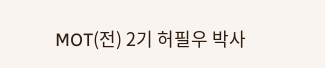MOT(전) 2기 허필우 박사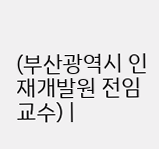(부산광역시 인재개발원 전임교수) |